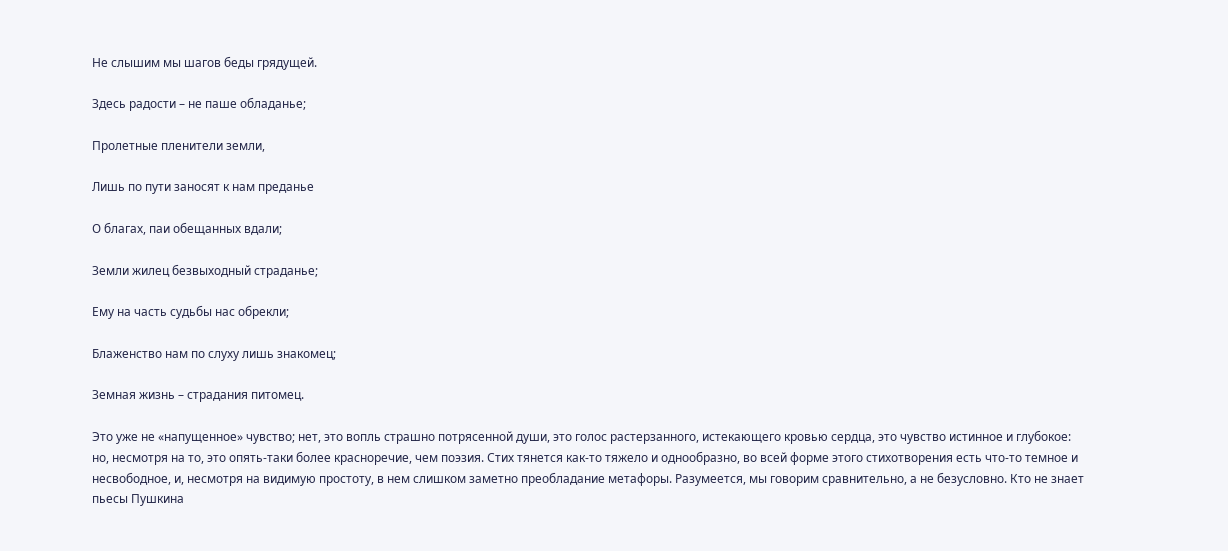Не слышим мы шагов беды грядущей.

Здесь радости – не паше обладанье;

Пролетные пленители земли,

Лишь по пути заносят к нам преданье

О благах, паи обещанных вдали;

Земли жилец безвыходный страданье;

Ему на часть судьбы нас обрекли;

Блаженство нам по слуху лишь знакомец;

Земная жизнь – страдания питомец.

Это уже не «напущенное» чувство; нет, это вопль страшно потрясенной души, это голос растерзанного, истекающего кровью сердца, это чувство истинное и глубокое: но, несмотря на то, это опять-таки более красноречие, чем поэзия. Стих тянется как-то тяжело и однообразно, во всей форме этого стихотворения есть что-то темное и несвободное, и, несмотря на видимую простоту, в нем слишком заметно преобладание метафоры. Разумеется, мы говорим сравнительно, а не безусловно. Кто не знает пьесы Пушкина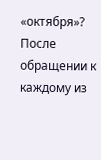«октября»? После обращении к каждому из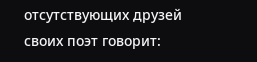отсутствующих друзей своих поэт говорит: